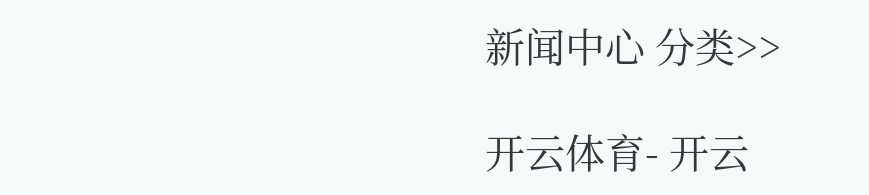新闻中心 分类>>

开云体育- 开云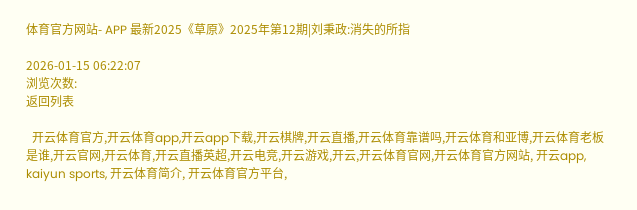体育官方网站- APP 最新2025《草原》2025年第12期|刘秉政:消失的所指

2026-01-15 06:22:07
浏览次数:
返回列表

  开云体育官方,开云体育app,开云app下载,开云棋牌,开云直播,开云体育靠谱吗,开云体育和亚博,开云体育老板是谁,开云官网,开云体育,开云直播英超,开云电竞,开云游戏,开云,开云体育官网,开云体育官方网站, 开云app, kaiyun sports, 开云体育简介, 开云体育官方平台,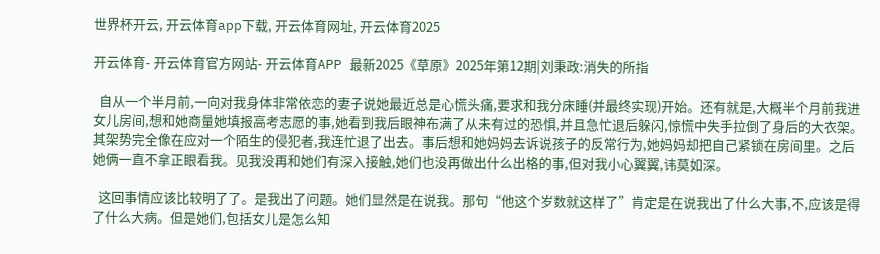世界杯开云, 开云体育app下载, 开云体育网址, 开云体育2025

开云体育- 开云体育官方网站- 开云体育APP 最新2025《草原》2025年第12期|刘秉政:消失的所指

  自从一个半月前,一向对我身体非常依恋的妻子说她最近总是心慌头痛,要求和我分床睡(并最终实现)开始。还有就是,大概半个月前我进女儿房间,想和她商量她填报高考志愿的事,她看到我后眼神布满了从未有过的恐惧,并且急忙退后躲闪,惊慌中失手拉倒了身后的大衣架。其架势完全像在应对一个陌生的侵犯者,我连忙退了出去。事后想和她妈妈去诉说孩子的反常行为,她妈妈却把自己紧锁在房间里。之后她俩一直不拿正眼看我。见我没再和她们有深入接触,她们也没再做出什么出格的事,但对我小心翼翼,讳莫如深。

  这回事情应该比较明了了。是我出了问题。她们显然是在说我。那句“他这个岁数就这样了”肯定是在说我出了什么大事,不,应该是得了什么大病。但是她们,包括女儿是怎么知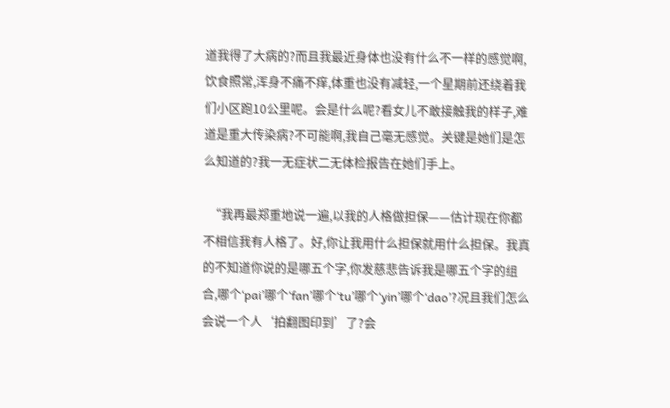道我得了大病的?而且我最近身体也没有什么不一样的感觉啊,饮食照常,浑身不痛不痒,体重也没有减轻,一个星期前还绕着我们小区跑10公里呢。会是什么呢?看女儿不敢接触我的样子,难道是重大传染病?不可能啊,我自己毫无感觉。关键是她们是怎么知道的?我一无症状二无体检报告在她们手上。

  “我再最郑重地说一遍,以我的人格做担保——估计现在你都不相信我有人格了。好,你让我用什么担保就用什么担保。我真的不知道你说的是哪五个字,你发慈悲告诉我是哪五个字的组合,哪个‘pai’哪个‘fan’哪个‘tu’哪个‘yin’哪个‘dao’?况且我们怎么会说一个人‘拍翻图印到’了?会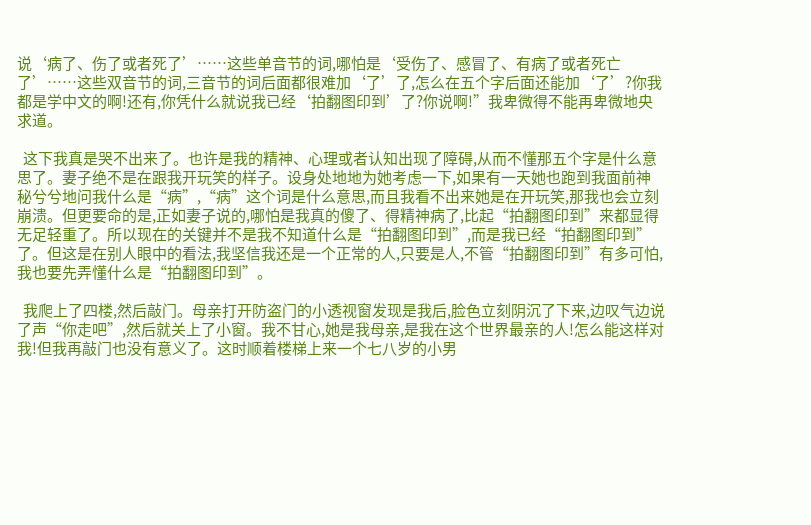说‘病了、伤了或者死了’……这些单音节的词,哪怕是‘受伤了、感冒了、有病了或者死亡了’……这些双音节的词,三音节的词后面都很难加‘了’了,怎么在五个字后面还能加‘了’?你我都是学中文的啊!还有,你凭什么就说我已经‘拍翻图印到’了?你说啊!”我卑微得不能再卑微地央求道。

  这下我真是哭不出来了。也许是我的精神、心理或者认知出现了障碍,从而不懂那五个字是什么意思了。妻子绝不是在跟我开玩笑的样子。设身处地地为她考虑一下,如果有一天她也跑到我面前神秘兮兮地问我什么是“病”,“病”这个词是什么意思,而且我看不出来她是在开玩笑,那我也会立刻崩溃。但更要命的是,正如妻子说的,哪怕是我真的傻了、得精神病了,比起“拍翻图印到”来都显得无足轻重了。所以现在的关键并不是我不知道什么是“拍翻图印到”,而是我已经“拍翻图印到”了。但这是在别人眼中的看法,我坚信我还是一个正常的人,只要是人,不管“拍翻图印到”有多可怕,我也要先弄懂什么是“拍翻图印到”。

  我爬上了四楼,然后敲门。母亲打开防盗门的小透视窗发现是我后,脸色立刻阴沉了下来,边叹气边说了声“你走吧”,然后就关上了小窗。我不甘心,她是我母亲,是我在这个世界最亲的人!怎么能这样对我!但我再敲门也没有意义了。这时顺着楼梯上来一个七八岁的小男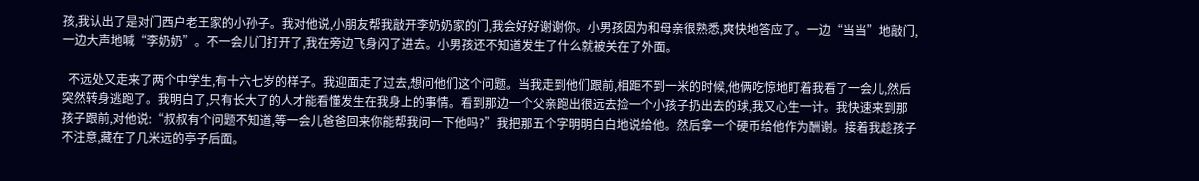孩,我认出了是对门西户老王家的小孙子。我对他说,小朋友帮我敲开李奶奶家的门,我会好好谢谢你。小男孩因为和母亲很熟悉,爽快地答应了。一边“当当”地敲门,一边大声地喊“李奶奶”。不一会儿门打开了,我在旁边飞身闪了进去。小男孩还不知道发生了什么就被关在了外面。

  不远处又走来了两个中学生,有十六七岁的样子。我迎面走了过去,想问他们这个问题。当我走到他们跟前,相距不到一米的时候,他俩吃惊地盯着我看了一会儿,然后突然转身逃跑了。我明白了,只有长大了的人才能看懂发生在我身上的事情。看到那边一个父亲跑出很远去捡一个小孩子扔出去的球,我又心生一计。我快速来到那孩子跟前,对他说:“叔叔有个问题不知道,等一会儿爸爸回来你能帮我问一下他吗?”我把那五个字明明白白地说给他。然后拿一个硬币给他作为酬谢。接着我趁孩子不注意,藏在了几米远的亭子后面。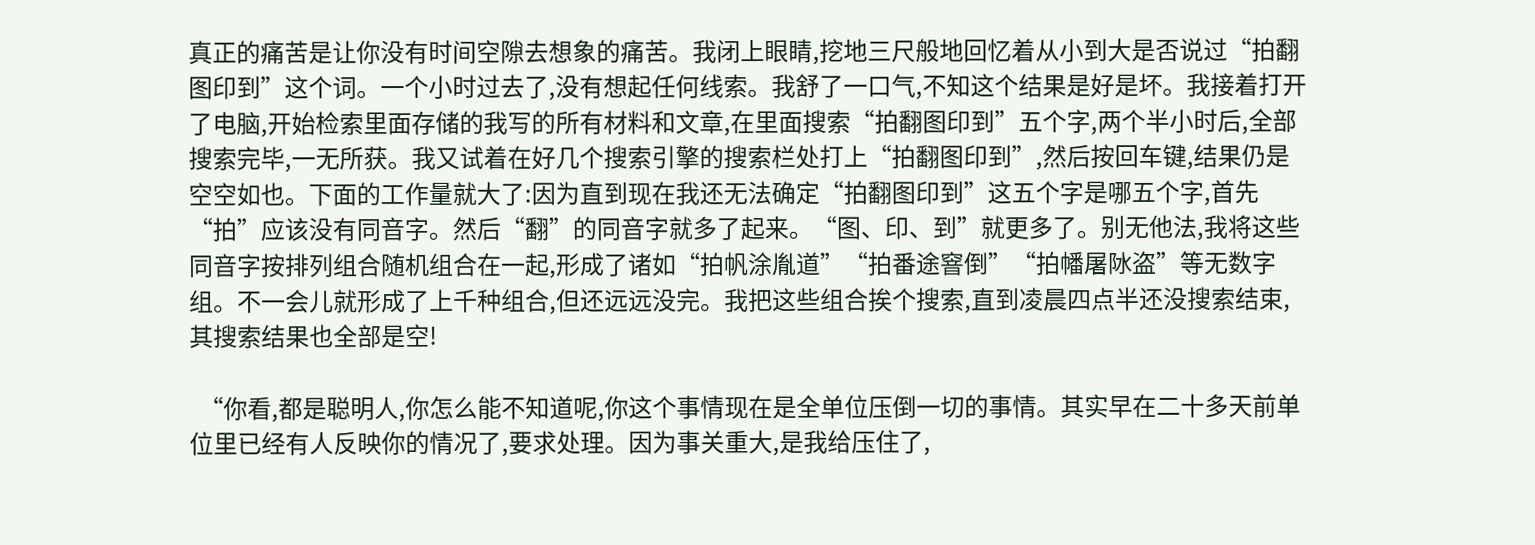真正的痛苦是让你没有时间空隙去想象的痛苦。我闭上眼睛,挖地三尺般地回忆着从小到大是否说过“拍翻图印到”这个词。一个小时过去了,没有想起任何线索。我舒了一口气,不知这个结果是好是坏。我接着打开了电脑,开始检索里面存储的我写的所有材料和文章,在里面搜索“拍翻图印到”五个字,两个半小时后,全部搜索完毕,一无所获。我又试着在好几个搜索引擎的搜索栏处打上“拍翻图印到”,然后按回车键,结果仍是空空如也。下面的工作量就大了:因为直到现在我还无法确定“拍翻图印到”这五个字是哪五个字,首先“拍”应该没有同音字。然后“翻”的同音字就多了起来。“图、印、到”就更多了。别无他法,我将这些同音字按排列组合随机组合在一起,形成了诸如“拍帆涂胤道”“拍番途窨倒”“拍幡屠阥盗”等无数字组。不一会儿就形成了上千种组合,但还远远没完。我把这些组合挨个搜索,直到凌晨四点半还没搜索结束,其搜索结果也全部是空!

  “你看,都是聪明人,你怎么能不知道呢,你这个事情现在是全单位压倒一切的事情。其实早在二十多天前单位里已经有人反映你的情况了,要求处理。因为事关重大,是我给压住了,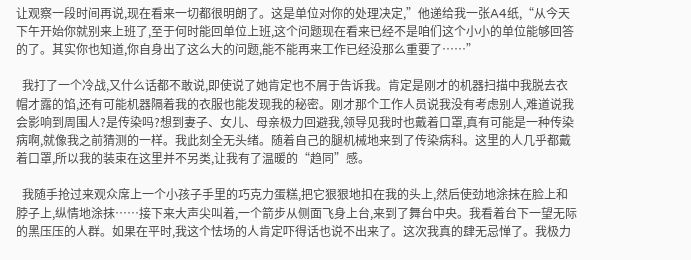让观察一段时间再说,现在看来一切都很明朗了。这是单位对你的处理决定,”他递给我一张A4纸,“从今天下午开始你就别来上班了,至于何时能回单位上班,这个问题现在看来已经不是咱们这个小小的单位能够回答的了。其实你也知道,你自身出了这么大的问题,能不能再来工作已经没那么重要了……”

  我打了一个冷战,又什么话都不敢说,即使说了她肯定也不屑于告诉我。肯定是刚才的机器扫描中我脱去衣帽才露的馅,还有可能机器隔着我的衣服也能发现我的秘密。刚才那个工作人员说我没有考虑别人,难道说我会影响到周围人?是传染吗?想到妻子、女儿、母亲极力回避我,领导见我时也戴着口罩,真有可能是一种传染病啊,就像我之前猜测的一样。我此刻全无头绪。随着自己的腿机械地来到了传染病科。这里的人几乎都戴着口罩,所以我的装束在这里并不另类,让我有了温暖的“趋同”感。

  我随手抢过来观众席上一个小孩子手里的巧克力蛋糕,把它狠狠地扣在我的头上,然后使劲地涂抹在脸上和脖子上,纵情地涂抹……接下来大声尖叫着,一个箭步从侧面飞身上台,来到了舞台中央。我看着台下一望无际的黑压压的人群。如果在平时,我这个怯场的人肯定吓得话也说不出来了。这次我真的肆无忌惮了。我极力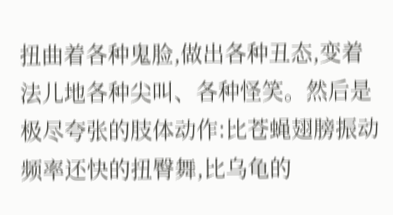扭曲着各种鬼脸,做出各种丑态,变着法儿地各种尖叫、各种怪笑。然后是极尽夸张的肢体动作:比苍蝇翅膀振动频率还快的扭臀舞,比乌龟的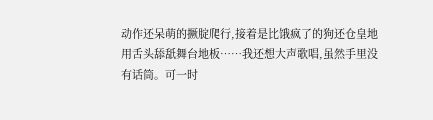动作还呆萌的撅腚爬行,接着是比饿疯了的狗还仓皇地用舌头舔舐舞台地板……我还想大声歌唱,虽然手里没有话筒。可一时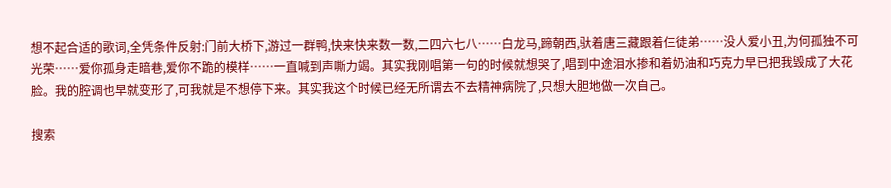想不起合适的歌词,全凭条件反射:门前大桥下,游过一群鸭,快来快来数一数,二四六七八……白龙马,蹄朝西,驮着唐三藏跟着仨徒弟……没人爱小丑,为何孤独不可光荣……爱你孤身走暗巷,爱你不跪的模样……一直喊到声嘶力竭。其实我刚唱第一句的时候就想哭了,唱到中途泪水掺和着奶油和巧克力早已把我毁成了大花脸。我的腔调也早就变形了,可我就是不想停下来。其实我这个时候已经无所谓去不去精神病院了,只想大胆地做一次自己。

搜索